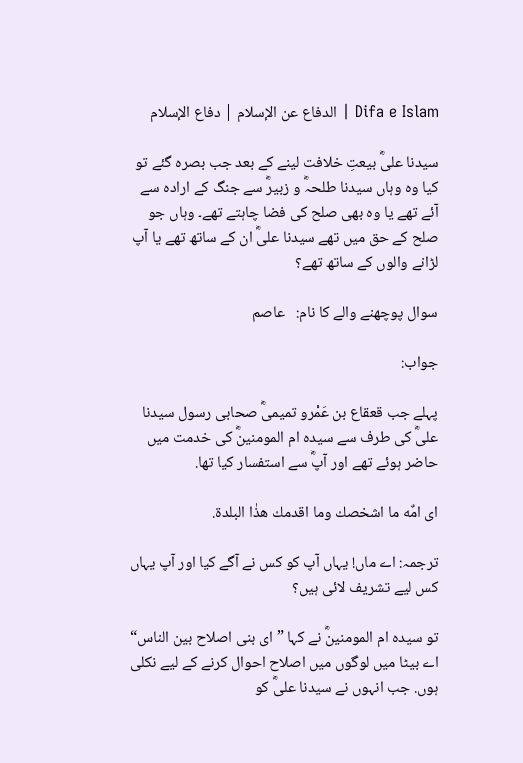Difa e Islam | الدفاع عن الإسلام | دفاع الإسلام

سیدنا علیؓ بیعتِ خلافت لینے کے بعد جب بصرہ گئے تو کیا وہ وہاں سیدنا طلحہؓ و زبیرؓ سے جنگ کے ارادہ سے آئے تھے یا وہ بھی صلح کی فضا چاہتے تھے۔ وہاں جو صلح کے حق میں تھے سیدنا علیؓ ان کے ساتھ تھے یا آپ لڑانے والوں کے ساتھ تھے؟

سوال پوچھنے والے کا نام:   عاصم

جواب:

پہلے جب قعقاع بن عَمْرو تمیمیؓ صحابی رسول سیدنا علیؓ کی طرف سے سیدہ ام المومنینؓ کی خدمت میں حاضر ہوئے تھے اور آپؓ سے استفسار کیا تھا.

اى امٌه ما اشخصك وما اقدمك ھذٰا البلدة.

ترجمہ: اے ماں! یہاں آپ کو کس نے آگے کیا اور آپ یہاں کس لیے تشریف لائی ہیں؟

تو سیدہ ام المومنینؓ نے کہا ”ای بنی اصلاح بین الناس“ اے بیٹا میں لوگوں میں اصلاح احوال کرنے کے لیے نکلی ہوں. جب انہوں نے سیدنا علیؓ کو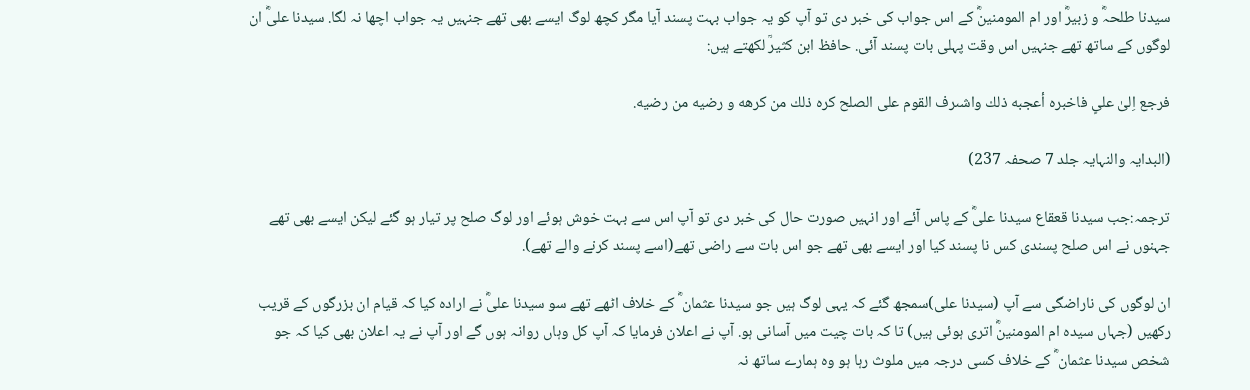سیدنا طلحہؓ و زبیرؓ اور ام المومنینؓ کے اس جواب کی خبر دی تو آپ کو یہ جواب بہت پسند آیا مگر کچھ لوگ ایسے بھی تھے جنہیں یہ جواب اچھا نہ لگا. سیدنا علیؓ ان لوگوں کے ساتھ تھے جنہیں اس وقت پہلی بات پسند آئی. حافظ ابن کثیرؒ لکھتے ہیں:

فرجع اِلیٰ علیٍ فاخبرہ أعجبه ذلك واشىرف القوم على الصلح كره ذلك من كرهه و رضيه من رضيه.

(البدایہ والنہایہ جلد 7 صحفہ 237)

ترجمہ:جب سیدنا قعقاع سیدنا علیؓ کے پاس آئے اور انہیں صورت حال کی خبر دی تو آپ اس سے بہت خوش ہوئے اور لوگ صلح پر تیار ہو گئے لیکن ایسے بھی تھے جہنوں نے اس صلح پسندی کس نا پسند کیا اور ایسے بھی تھے جو اس بات سے راضی تھے(اسے پسند کرنے والے تھے).

ان لوگوں کی ناراضگی سے آپ (سیدنا علی)سمجھ گئے کہ یہی لوگ ہیں جو سیدنا عثمان ؓ کے خلاف اٹھے تھے سو سیدنا علیؓ نے ارادہ کیا کہ قیام ان بزرگوں کے قریب رکھیں (جہاں سیدہ ام المومنینؓ اتری ہوئی ہیں) تا کہ بات چیت میں آسانی ہو. آپ نے اعلان فرمایا کہ آپ کل وہاں روانہ ہوں گے اور آپ نے یہ اعلان بھی کیا کہ جو شخص سیدنا عثمان ؓ کے خلاف کسی درجہ میں ملوث رہا ہو وہ ہمارے ساتھ نہ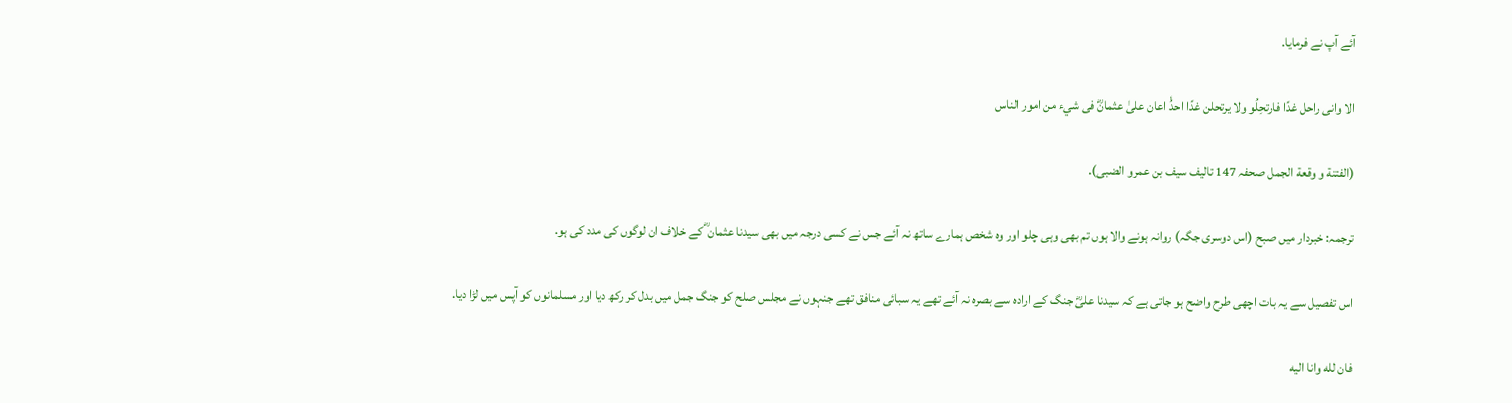آئے آپ نے فرمایا.

الا وانى راحل غدًا فارتحِلُو ولا يرتحلن غدًا احدُٗ اعان علیٰ عثمانؓ فى شيء من امور الناس

(الفتنة و وقعة الجمل صحفہ 147 تالیف سیف بن عمرو الضبی).

ترجمہ: خبردار میں صبح (اس دوسری جگہ) روانہ ہونے والا ہوں تم بھی وہی چلو اور وہ شخص ہمارے ساتھ نہ آئے جس نے کسی درجہ میں بھی سیدنا عثمان ؓ کے خلاف ان لوگوں کی مدد کی ہو.

اس تفصیل سے یہ بات اچھی طرح واضح ہو جاتی ہے کہ سیدنا علیؓ جنگ کے ارادہ سے بصرہ نہ آئے تھے یہ سبائی منافق تھے جنہوں نے مجلس صلح کو جنگ جمل میں بدل کر رکھ دیا اور مسلمانوں کو آپس میں لڑا دیا.

فان لله وانا اليه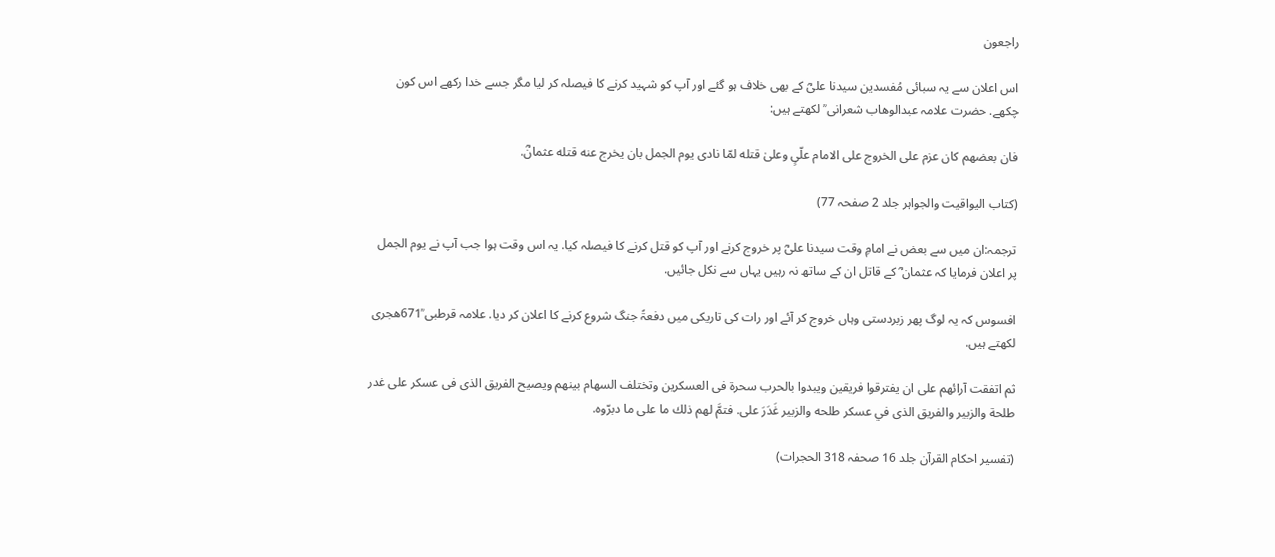راجعون

اس اعلان سے یہ سبائی مُفسدین سیدنا علیؓ کے بھی خلاف ہو گئے اور آپ کو شہید کرنے کا فیصلہ کر لیا مگر جسے خدا رکھے اس کون چکھے. حضرت علامہ عبدالوھاب شعرانی ؒ لکھتے ہیں:

فان بعضهم كان عزم على الخروج على الامام علّىٍ وعلیٰ قتله لمّا نادى يوم الجمل بان يخرج عنه قتله عثمانؓ.

(کتاب الیواقیت والجواہر جلد 2 صفحہ 77)

ترجمہ:ان میں سے بعض نے امامِ وقت سیدنا علیؓ پر خروج کرنے اور آپ کو قتل کرنے کا فیصلہ کیا. یہ اس وقت ہوا جب آپ نے یوم الجمل پر اعلان فرمایا کہ عثمان ؓ کے قاتل ان کے ساتھ نہ رہیں یہاں سے نکل جائیں.

افسوس کہ یہ لوگ پھر زبردستی وہاں خروج کر آئے اور رات کی تاریکی میں دفعۃً جنگ شروع کرنے کا اعلان کر دیا. علامہ قرطبی ؒ671ھجری لکھتے ہیں.

ثم اتفقت آرائهم على ان يفترقوا فريقين ويبدوا بالحرب سحرة فى العسكرين وتختلف السهام بينهم ويصيح الفريق الذى فى عسكر على غدر طلحة والزبير والفريق الذى في عسكر طلحه والزبير غَدَرَ على. فتمَّ لهم ذلك ما على ما دبرّوه.

(تفسیر احکام القرآن جلد 16 صحفہ 318 الحجرات)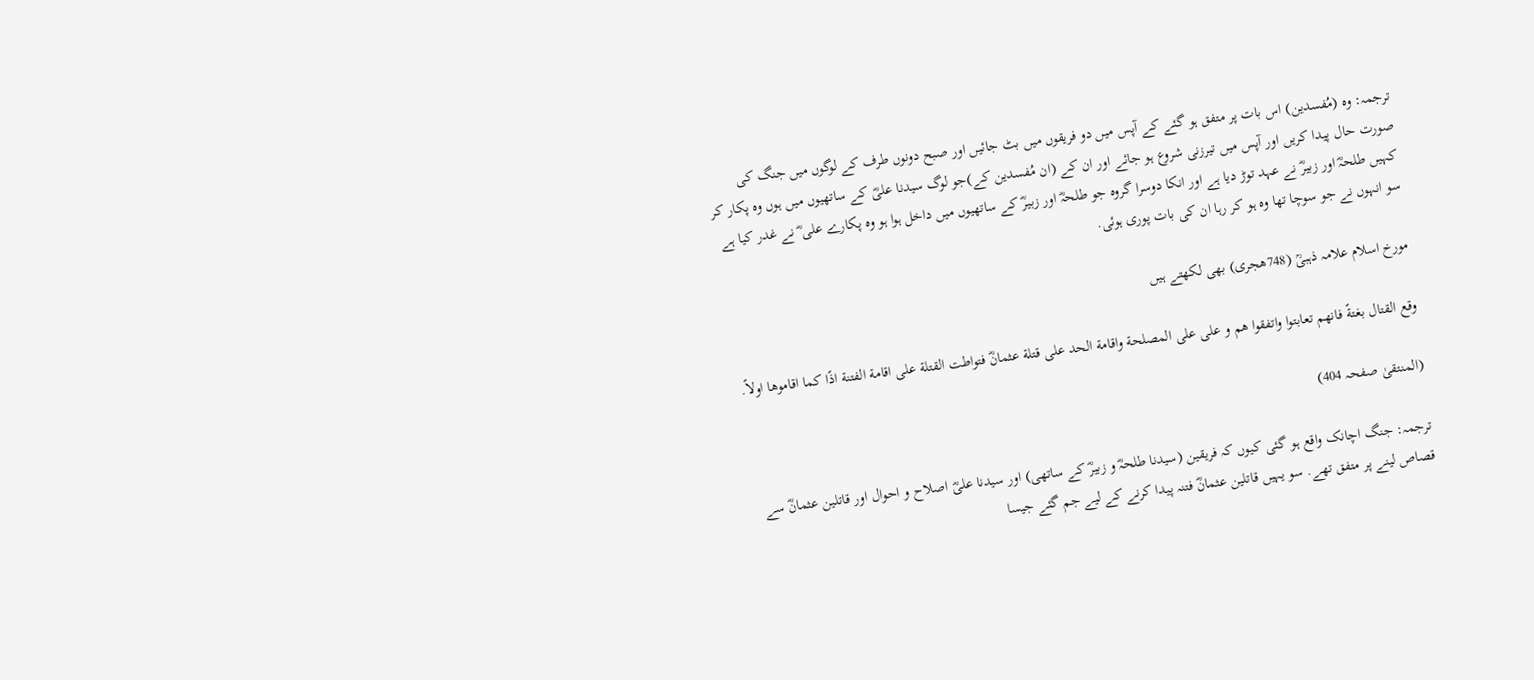ترجمہ: وہ (مُفسدین) اس بات پر متفق ہو گئے کے آپس میں دو فریقوں میں بٹ جائیں اور صبح دونوں طرف کے لوگوں میں جنگ کی صورت حال پیدا کریں اور آپس میں تیرزنی شروع ہو جائے اور ان کے (ان مُفسدین کے)جو لوگ سیدنا علیؓ کے ساتھیوں میں ہوں وہ پکار کر کہیں طلحہؓ اور زبیرؓ نے عہد توڑ دیا ہے اور انکا دوسرا گروہ جو طلحہؓ اور زبیرؓ کے ساتھیوں میں داخل ہوا ہو وہ پکارے علی ؓ نے غدر کیا ہے سو انہوں نے جو سوچا تھا وہ ہو کر رہا ان کی بات پوری ہوئی.

مورخ اسلام علامہ ذہبیؒ (748ھجری) بھی لکھتے ہیں

وقع القتال بغتةً فانهم تعابتوا واتفقوا هم و على علی المصلحة واقامة الحد على قتلة عثمانؓ فتواطت القتلة على اقامة الفتنة اذًا كما اقاموها اولاً.

(المنتقیٰ صفحہ 404)

ترجمہ: جنگ اچانک واقع ہو گئی کیوں کہ فریقین (سیدنا طلحہؓ و زبیرؓ کے ساتھی) اور سیدنا علیؓ اصلاح و احوال اور قاتلین عثمانؓ سے قصاص لینے پر متفق تھے. سو یہیں قاتلین عثمانؓ فتنہ پیدا کرنے کے لیے جم گئے جیسا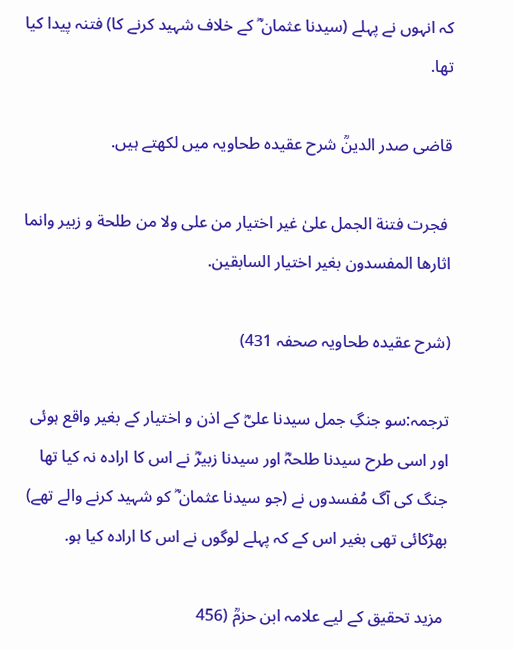کہ انہوں نے پہلے (سیدنا عثمان ؓ کے خلاف شہید کرنے کا) فتنہ پیدا کیا تھا.

قاضی صدر الدینؒ شرح عقیدہ طحاویہ میں لکھتے ہیں.

 فجرت فتنة الجمل علیٰ غیر اختیار من علی ولا من طلحة و زبیر وانما اثارها المفسدون بغير اختيار السابقين.

(شرح عقیدہ طحاویہ صحفہ 431)

ترجمہ:سو جنگِ جمل سیدنا علیؓ کے اذن و اختیار کے بغیر واقع ہوئی اور اسی طرح سیدنا طلحہؓ اور سیدنا زبیرؓ نے اس کا ارادہ نہ کیا تھا جنگ کی آگ مُفسدوں نے (جو سیدنا عثمان ؓ کو شہید کرنے والے تھے) بھڑکائی تھی بغیر اس کے کہ پہلے لوگوں نے اس کا ارادہ کیا ہو.

 مزید تحقیق کے لیے علامہ ابن حزمؒ (456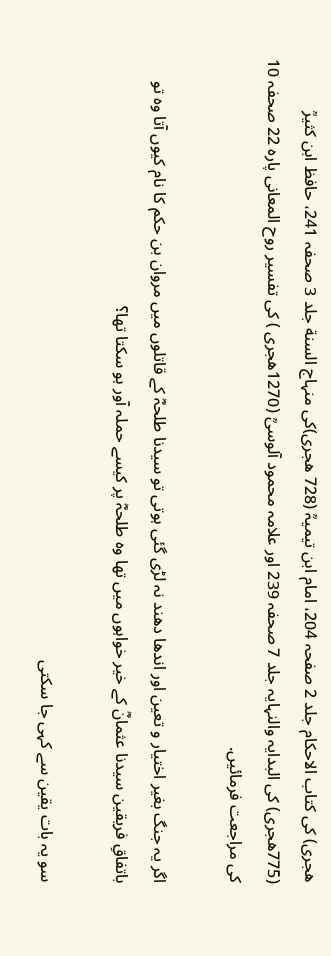ھجری) کی کتاب الاحکام جلد 2 صفحہ 204، امام ابن تیمیہؒ (728 ھجری)کی منہاج السنة جلد 3 صحفہ 241، حافظ ابن کثیرؒ (775ه‍جری) کی البدایہ والنہایہ جلد 7 صحفہ 239 اور علامہ محمود آلوسیؒ (1270ھجری ) کی تفسیر روح المعانی پارہ 22 صحفہ 10 کی مراجعت فرمائیں.

اگر یہ جنگ بغیر اختیار و تعین اور اندھا دھند نہ لڑی گئی ہوتی تو سیدنا طلحہؓ کے قاتلوں میں مروان بن حکم کا نام کیوں آتا وہ تو باتفاقِ فریقین سیدنا عثمانؓ کے خیر خواہوں میں تھا وہ طلحہؓ پر کیسے حملہ آور ہو سکتا تھا؟

سو یہ بات یقین سے کہی جا سکتی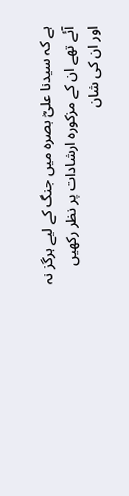ہے کہ سیدنا علیؓ بصرہ میں جنگ کے لیے ہرگز نہ آئے تھے ان کے مزکورہ ارشادات پر نظر رکھیں اور ان کی شان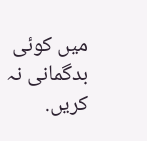میں کوئی بدگمانی نہ کریں.